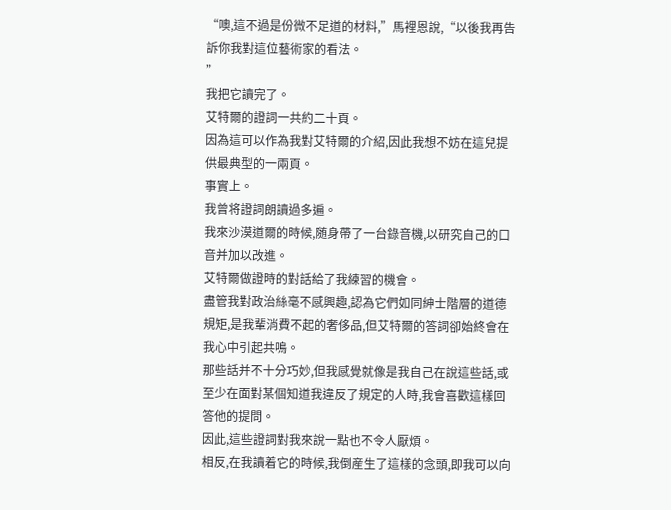“噢,這不過是份微不足道的材料,”馬裡恩說,“以後我再告訴你我對這位藝術家的看法。
”
我把它讀完了。
艾特爾的證詞一共約二十頁。
因為這可以作為我對艾特爾的介紹,因此我想不妨在這兒提供最典型的一兩頁。
事實上。
我曾将證詞朗讀過多遍。
我來沙漠道爾的時候,随身帶了一台錄音機,以研究自己的口音并加以改進。
艾特爾做證時的對話給了我練習的機會。
盡管我對政治絲毫不感興趣,認為它們如同紳士階層的道德規矩,是我輩消費不起的奢侈品,但艾特爾的答詞卻始終會在我心中引起共鳴。
那些話并不十分巧妙,但我感覺就像是我自己在說這些話,或至少在面對某個知道我違反了規定的人時,我會喜歡這樣回答他的提問。
因此,這些證詞對我來說一點也不令人厭煩。
相反,在我讀着它的時候,我倒産生了這樣的念頭,即我可以向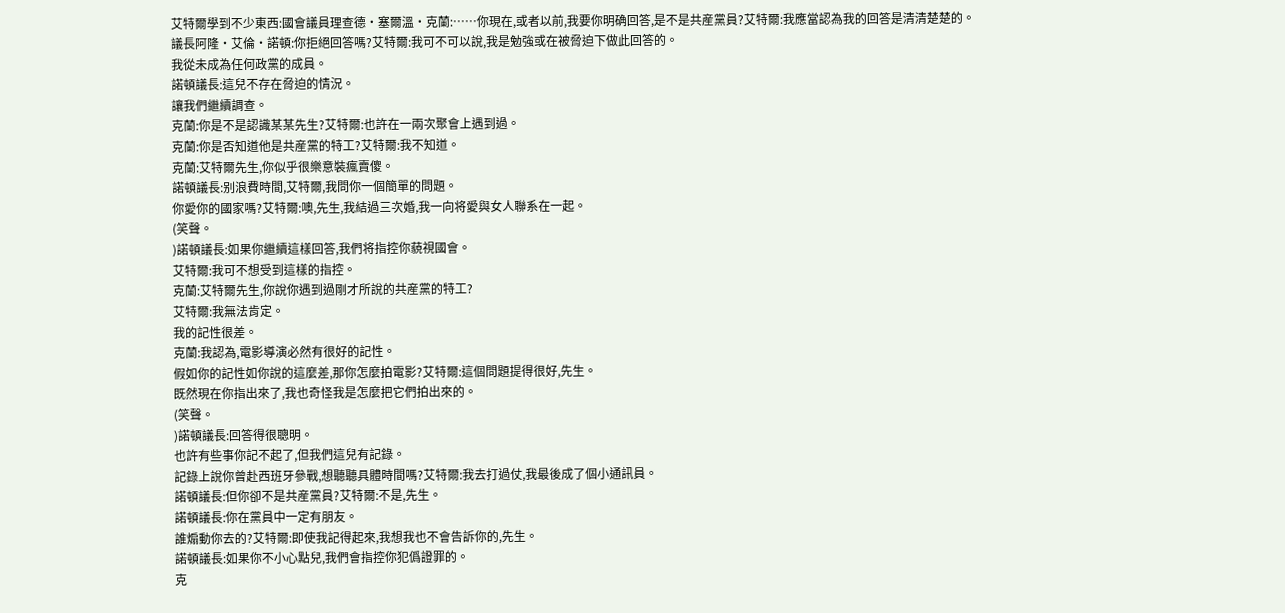艾特爾學到不少東西:國會議員理查德·塞爾溫·克蘭:……你現在,或者以前,我要你明确回答,是不是共産黨員?艾特爾:我應當認為我的回答是清清楚楚的。
議長阿隆·艾倫·諾頓:你拒絕回答嗎?艾特爾:我可不可以說,我是勉強或在被脅迫下做此回答的。
我從未成為任何政黨的成員。
諾頓議長:這兒不存在脅迫的情況。
讓我們繼續調查。
克蘭:你是不是認識某某先生?艾特爾:也許在一兩次聚會上遇到過。
克蘭:你是否知道他是共産黨的特工?艾特爾:我不知道。
克蘭:艾特爾先生,你似乎很樂意裝瘋賣傻。
諾頓議長:别浪費時間,艾特爾,我問你一個簡單的問題。
你愛你的國家嗎?艾特爾:噢,先生,我結過三次婚,我一向将愛與女人聯系在一起。
(笑聲。
)諾頓議長:如果你繼續這樣回答,我們将指控你藐視國會。
艾特爾:我可不想受到這樣的指控。
克蘭:艾特爾先生,你說你遇到過剛才所說的共産黨的特工?
艾特爾:我無法肯定。
我的記性很差。
克蘭:我認為,電影導演必然有很好的記性。
假如你的記性如你說的這麼差,那你怎麼拍電影?艾特爾:這個問題提得很好,先生。
既然現在你指出來了,我也奇怪我是怎麼把它們拍出來的。
(笑聲。
)諾頓議長:回答得很聰明。
也許有些事你記不起了,但我們這兒有記錄。
記錄上說你曾赴西班牙參戰,想聽聽具體時間嗎?艾特爾:我去打過仗,我最後成了個小通訊員。
諾頓議長:但你卻不是共産黨員?艾特爾:不是,先生。
諾頓議長:你在黨員中一定有朋友。
誰煽動你去的?艾特爾:即使我記得起來,我想我也不會告訴你的,先生。
諾頓議長:如果你不小心點兒,我們會指控你犯僞證罪的。
克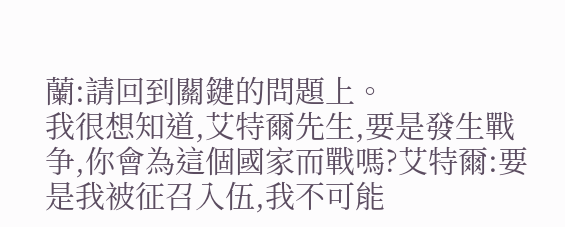蘭:請回到關鍵的問題上。
我很想知道,艾特爾先生,要是發生戰争,你會為這個國家而戰嗎?艾特爾:要是我被征召入伍,我不可能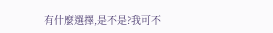有什麼選擇,是不是?我可不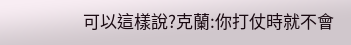可以這樣說?克蘭:你打仗時就不會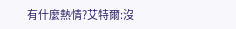有什麼熱情?艾特爾:沒